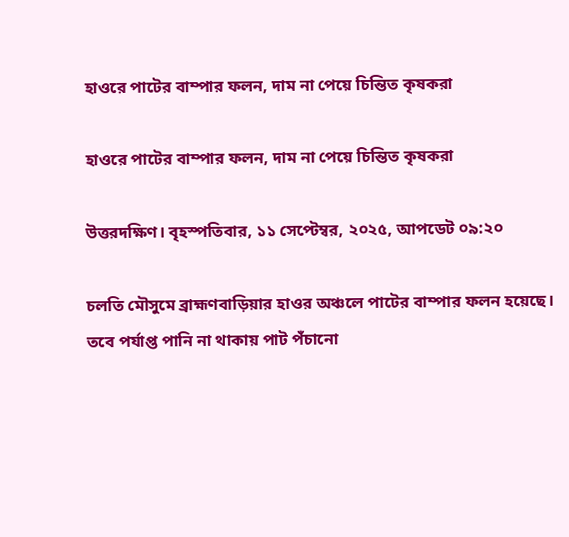হাওরে পাটের বাম্পার ফলন, দাম না পেয়ে চিন্তিত কৃষকরা

হাওরে পাটের বাম্পার ফলন, দাম না পেয়ে চিন্তিত কৃষকরা

উত্তরদক্ষিণ। বৃহস্পতিবার, ১১ সেপ্টেম্বর, ২০২৫, আপডেট ০৯:২০

চলতি মৌসুমে ব্রাহ্মণবাড়িয়ার হাওর অঞ্চলে পাটের বাম্পার ফলন হয়েছে। তবে পর্যাপ্ত পানি না থাকায় পাট পঁচানো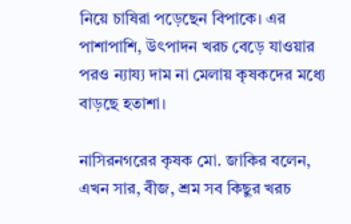নিয়ে চাষিরা পড়েছেন বিপাকে। এর পাশাপাশি, উৎপাদন খরচ বেড়ে যাওয়ার পরও ন্যায্য দাম না মেলায় কৃষকদের মধ্যে বাড়ছে হতাশা।

নাসিরনগরের কৃষক মো. জাকির বলেন, এখন সার, বীজ, শ্রম সব কিছুর খরচ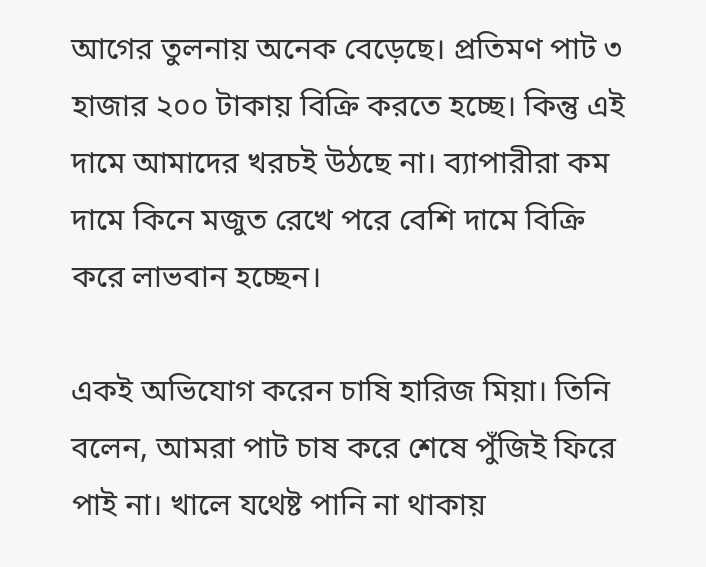আগের তুলনায় অনেক বেড়েছে। প্রতিমণ পাট ৩ হাজার ২০০ টাকায় বিক্রি করতে হচ্ছে। কিন্তু এই দামে আমাদের খরচই উঠছে না। ব্যাপারীরা কম দামে কিনে মজুত রেখে পরে বেশি দামে বিক্রি করে লাভবান হচ্ছেন।

একই অভিযোগ করেন চাষি হারিজ মিয়া। তিনি বলেন, আমরা পাট চাষ করে শেষে পুঁজিই ফিরে পাই না। খালে যথেষ্ট পানি না থাকায়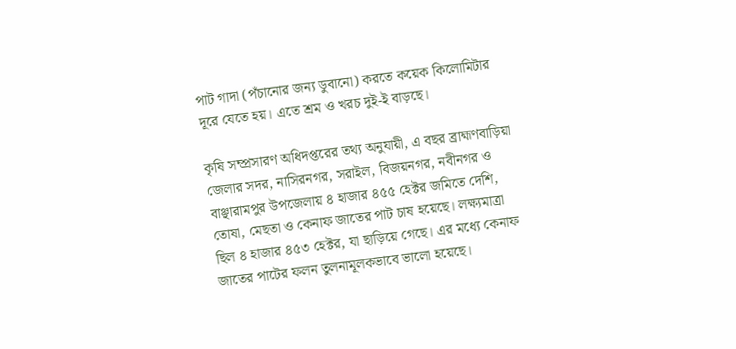পাট গাদা (পঁচানোর জন্য ডুবানো) করতে কয়েক কিলোমিটার দূরে যেতে হয়। এতে শ্রম ও খরচ দুই-ই বাড়ছে।

কৃষি সম্প্রসারণ অধিদপ্তরের তথ্য অনুযায়ী, এ বছর ব্রাহ্মণবাড়িয়া জেলার সদর, নাসিরনগর, সরাইল, বিজয়নগর, নবীনগর ও বাঞ্ছারামপুর উপজেলায় ৪ হাজার ৪৫৫ হেক্টর জমিতে দেশি, তোষা, মেছতা ও কেনাফ জাতের পাট চাষ হয়েছে। লক্ষ্যমাত্রা ছিল ৪ হাজার ৪৫৩ হেক্টর, যা ছাড়িয়ে গেছে। এর মধ্যে কেনাফ জাতের পাটের ফলন তুলনামূলকভাবে ভালো হয়েছে।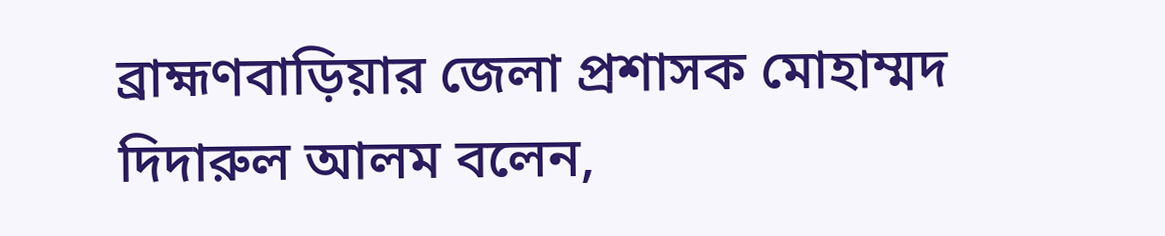ব্রাহ্মণবাড়িয়ার জেলা প্রশাসক মোহাম্মদ দিদারুল আলম বলেন,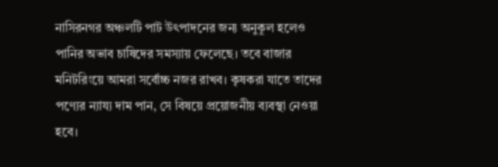নাসিরনগর অঞ্চলটি পাট উৎপাদনের জন্য অনুকূল হলেও পানির অভাব চাষিদের সমস্যায় ফেলেছে। তবে বাজার মনিটরিংয়ে আমরা সর্বোচ্চ নজর রাখব। কৃষকরা যাতে তাদের পণ্যের ন্যায্য দাম পান, সে বিষয়ে প্রয়োজনীয় ব্যবস্থা নেওয়া হবে।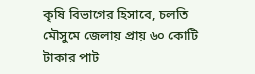কৃষি বিভাগের হিসাবে, চলতি মৌসুমে জেলায় প্রায় ৬০ কোটি টাকার পাট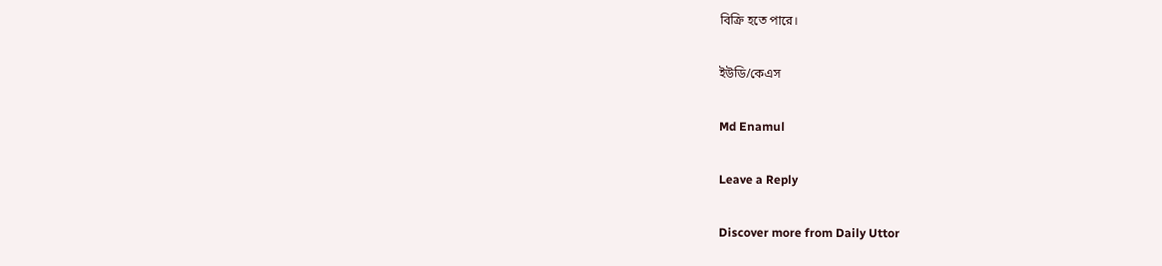বিক্রি হতে পারে।

ইউডি/কেএস

Md Enamul

Leave a Reply

Discover more from Daily Uttor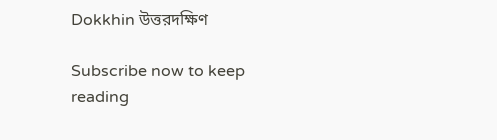Dokkhin উত্তরদক্ষিণ

Subscribe now to keep reading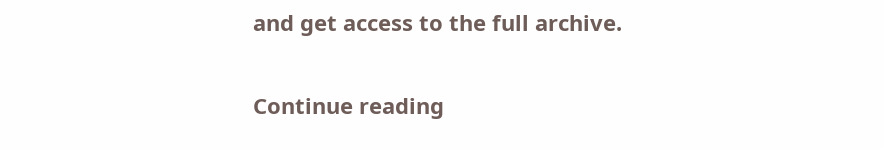and get access to the full archive.

Continue reading